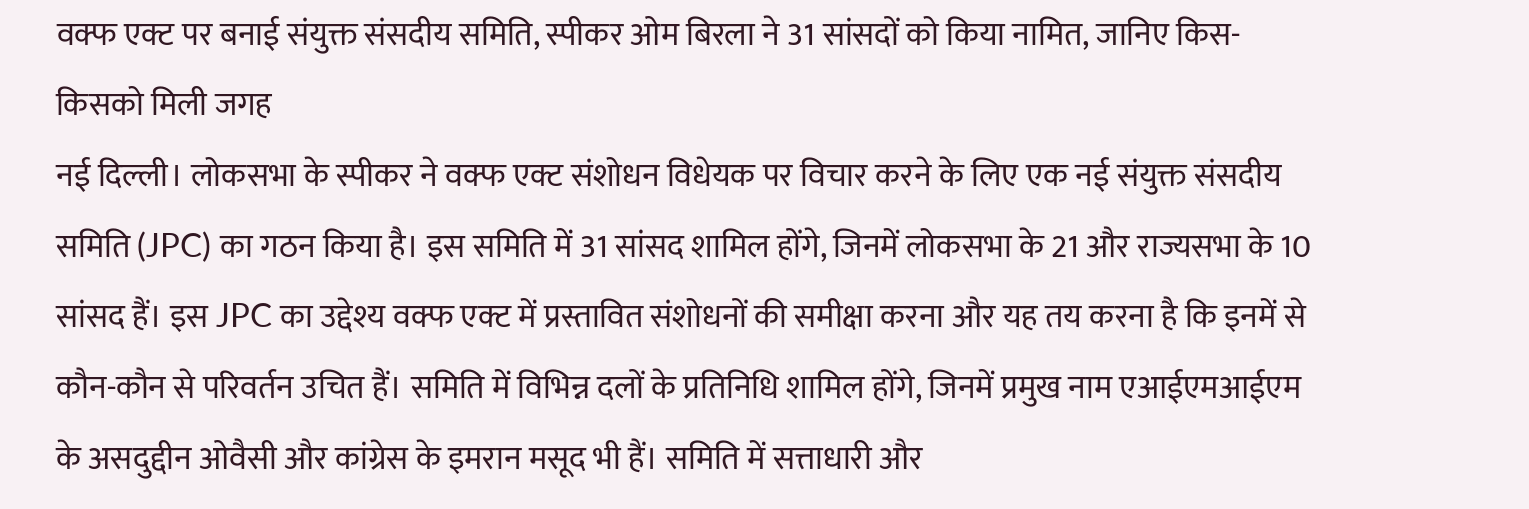वक्फ एक्ट पर बनाई संयुक्त संसदीय समिति, स्पीकर ओम बिरला ने 31 सांसदों को किया नामित, जानिए किस-किसको मिली जगह
नई दिल्ली। लोकसभा के स्पीकर ने वक्फ एक्ट संशोधन विधेयक पर विचार करने के लिए एक नई संयुक्त संसदीय समिति (JPC) का गठन किया है। इस समिति में 31 सांसद शामिल होंगे, जिनमें लोकसभा के 21 और राज्यसभा के 10 सांसद हैं। इस JPC का उद्देश्य वक्फ एक्ट में प्रस्तावित संशोधनों की समीक्षा करना और यह तय करना है कि इनमें से कौन-कौन से परिवर्तन उचित हैं। समिति में विभिन्न दलों के प्रतिनिधि शामिल होंगे, जिनमें प्रमुख नाम एआईएमआईएम के असदुद्दीन ओवैसी और कांग्रेस के इमरान मसूद भी हैं। समिति में सत्ताधारी और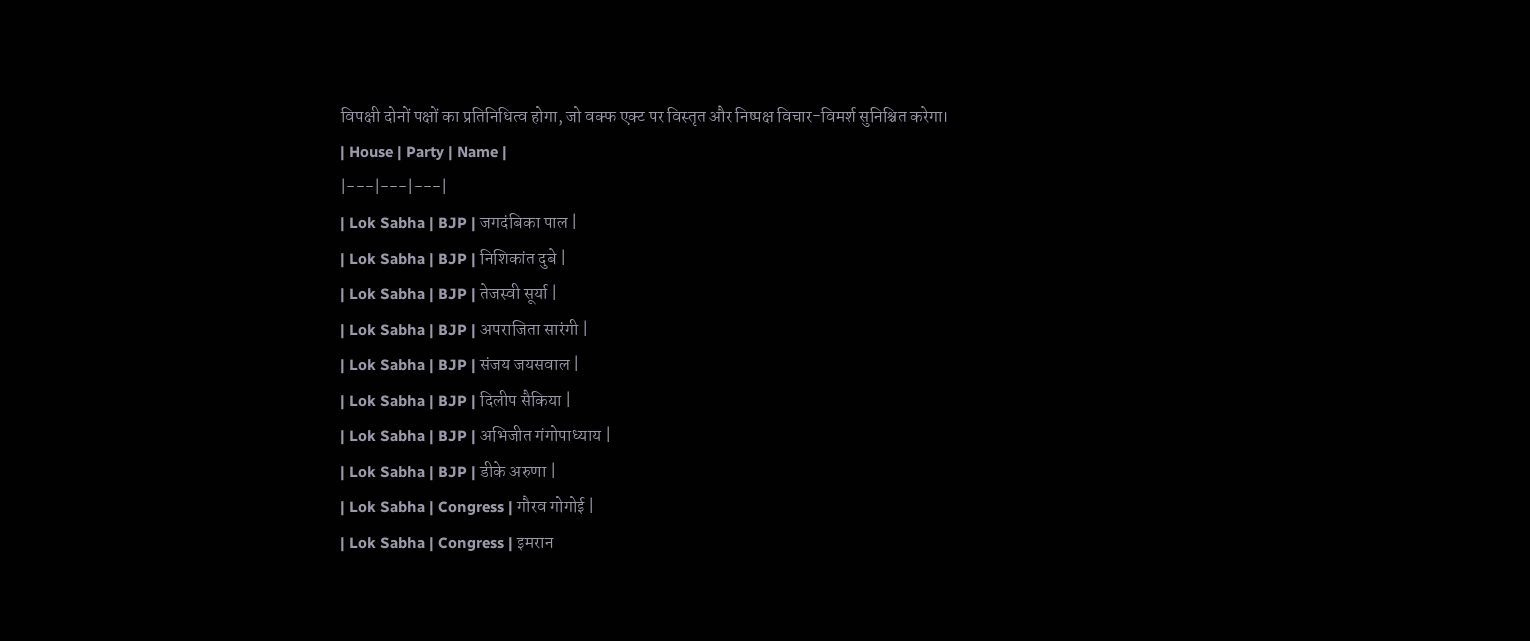विपक्षी दोनों पक्षों का प्रतिनिधित्व होगा, जो वक्फ एक्ट पर विस्तृत और निष्पक्ष विचार-विमर्श सुनिश्चित करेगा।
| House | Party | Name |
|---|---|---|
| Lok Sabha | BJP | जगदंबिका पाल |
| Lok Sabha | BJP | निशिकांत दुबे |
| Lok Sabha | BJP | तेजस्वी सूर्या |
| Lok Sabha | BJP | अपराजिता सारंगी |
| Lok Sabha | BJP | संजय जयसवाल |
| Lok Sabha | BJP | दिलीप सैकिया |
| Lok Sabha | BJP | अभिजीत गंगोपाध्याय |
| Lok Sabha | BJP | डीके अरुणा |
| Lok Sabha | Congress | गौरव गोगोई |
| Lok Sabha | Congress | इमरान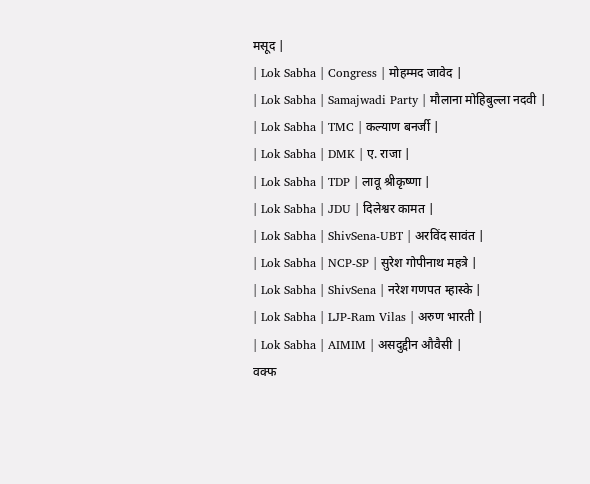मसूद |
| Lok Sabha | Congress | मोहम्मद जावेद |
| Lok Sabha | Samajwadi Party | मौलाना मोहिबुल्ला नदवी |
| Lok Sabha | TMC | कल्याण बनर्जी |
| Lok Sabha | DMK | ए. राजा |
| Lok Sabha | TDP | लावू श्रीकृष्णा |
| Lok Sabha | JDU | दिलेश्वर कामत |
| Lok Sabha | ShivSena-UBT | अरविंद सावंत |
| Lok Sabha | NCP-SP | सुरेश गोपीनाथ महत्रे |
| Lok Sabha | ShivSena | नरेश गणपत म्हास्के |
| Lok Sabha | LJP-Ram Vilas | अरुण भारती |
| Lok Sabha | AIMIM | असदुद्दीन औवैसी |
वक्फ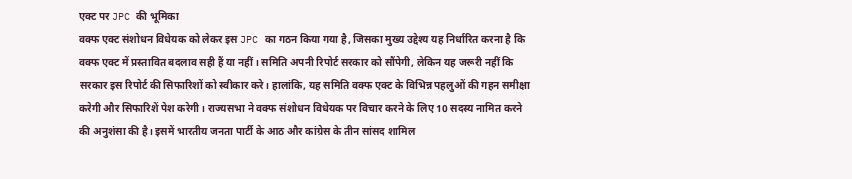एक्ट पर JPC की भूमिका
वक्फ एक्ट संशोधन विधेयक को लेकर इस JPC का गठन किया गया है, जिसका मुख्य उद्देश्य यह निर्धारित करना है कि वक्फ एक्ट में प्रस्तावित बदलाव सही हैं या नहीं। समिति अपनी रिपोर्ट सरकार को सौंपेगी, लेकिन यह जरूरी नहीं कि सरकार इस रिपोर्ट की सिफारिशों को स्वीकार करे। हालांकि, यह समिति वक्फ एक्ट के विभिन्न पहलुओं की गहन समीक्षा करेगी और सिफारिशें पेश करेगी। राज्यसभा ने वक्फ संशोधन विधेयक पर विचार करने के लिए 10 सदस्य नामित करने की अनुशंसा की है। इसमें भारतीय जनता पार्टी के आठ और कांग्रेस के तीन सांसद शामिल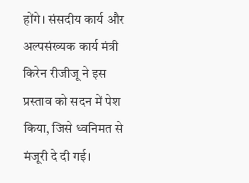होंगे। संसदीय कार्य और अल्पसंख्यक कार्य मंत्री किरेन रीजीजू ने इस प्रस्ताव को सदन में पेश किया, जिसे ध्वनिमत से मंजूरी दे दी गई।